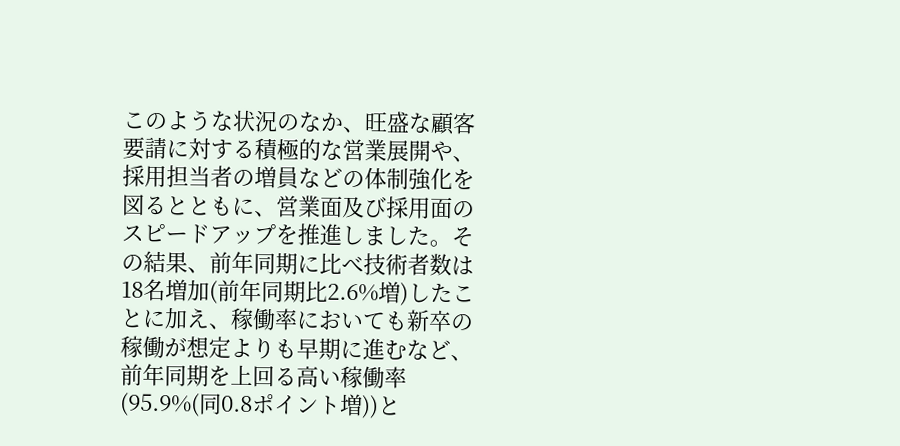このような状況のなか、旺盛な顧客要請に対する積極的な営業展開や、採用担当者の増員などの体制強化を図るとともに、営業面及び採用面のスピードアップを推進しました。その結果、前年同期に比べ技術者数は18名増加(前年同期比2.6%増)したことに加え、稼働率においても新卒の稼働が想定よりも早期に進むなど、前年同期を上回る高い稼働率(95.9%(同0.8ポイント増))と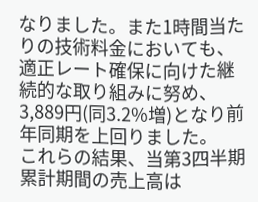なりました。また1時間当たりの技術料金においても、適正レート確保に向けた継続的な取り組みに努め、3,889円(同3.2%増)となり前年同期を上回りました。
これらの結果、当第3四半期累計期間の売上高は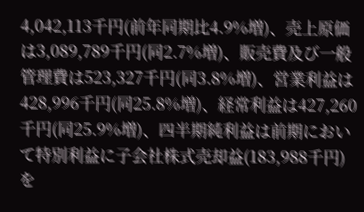4,042,113千円(前年同期比4.9%増)、売上原価は3,089,789千円(同2.7%増)、販売費及び一般管理費は523,327千円(同3.8%増)、営業利益は428,996千円(同25.8%増)、経常利益は427,260千円(同25.9%増)、四半期純利益は前期において特別利益に子会社株式売却益(183,988千円)を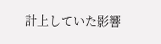計上していた影響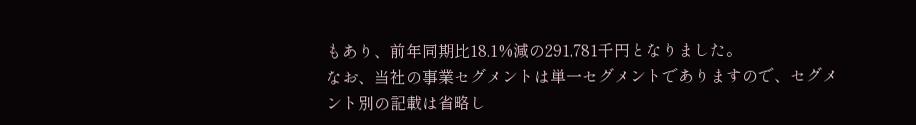もあり、前年同期比18.1%減の291,781千円となりました。
なお、当社の事業セグメントは単一セグメントでありますので、セグメント別の記載は省略し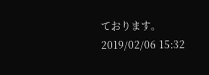ております。
2019/02/06 15:32